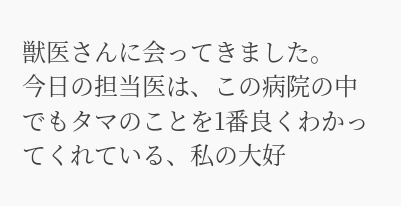獣医さんに会ってきました。
今日の担当医は、この病院の中でもタマのことを1番良くわかってくれている、私の大好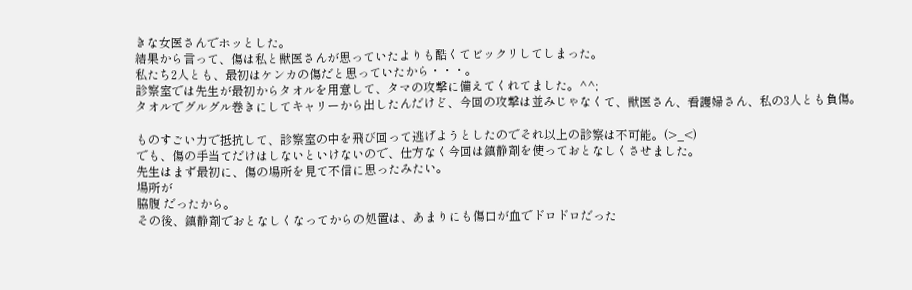きな女医さんでホッとした。
結果から言って、傷は私と獣医さんが思っていたよりも酷くてビックリしてしまった。
私たち2人とも、最初はケンカの傷だと思っていたから・・・。
診察室では先生が最初からタオルを用意して、タマの攻撃に備えてくれてました。^^;
タオルでグルグル巻きにしてキャリーから出したんだけど、今回の攻撃は並みじゃなくて、獣医さん、看護婦さん、私の3人とも負傷。

ものすごい力で抵抗して、診察室の中を飛び回って逃げようとしたのでそれ以上の診察は不可能。(>_<)
でも、傷の手当てだけはしないといけないので、仕方なく今回は鎮静剤を使っておとなしくさせました。
先生はまず最初に、傷の場所を見て不信に思ったみたい。
場所が
脇腹 だったから。
その後、鎮静剤でおとなしくなってからの処置は、あまりにも傷口が血でドロドロだった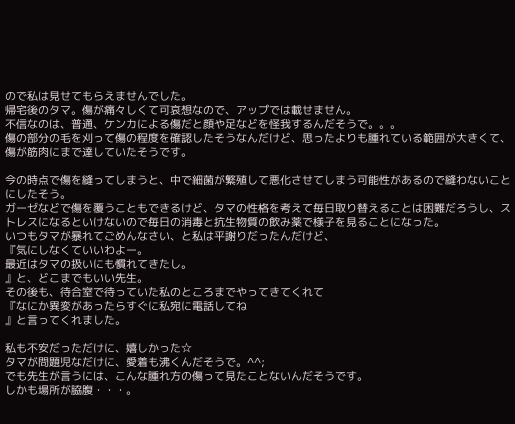ので私は見せてもらえませんでした。
帰宅後のタマ。傷が痛々しくて可哀想なので、アップでは載せません。
不信なのは、普通、ケンカによる傷だと顔や足などを怪我するんだそうで。。。
傷の部分の毛を刈って傷の程度を確認したそうなんだけど、思ったよりも腫れている範囲が大きくて、傷が筋肉にまで達していたそうです。

今の時点で傷を縫ってしまうと、中で細菌が繁殖して悪化させてしまう可能性があるので縫わないことにしたそう。
ガーゼなどで傷を覆うこともできるけど、タマの性格を考えて毎日取り替えることは困難だろうし、ストレスになるといけないので毎日の消毒と抗生物質の飲み薬で様子を見ることになった。
いつもタマが暴れてごめんなさい、と私は平謝りだったんだけど、
『気にしなくていいわよー。
最近はタマの扱いにも慣れてきたし。
』と、どこまでもいい先生。
その後も、待合室で待っていた私のところまでやってきてくれて
『なにか異変があったらすぐに私宛に電話してね
』と言ってくれました。

私も不安だっただけに、嬉しかった☆
タマが問題児なだけに、愛着も沸くんだそうで。^^;
でも先生が言うには、こんな腫れ方の傷って見たことないんだそうです。
しかも場所が脇腹・・・。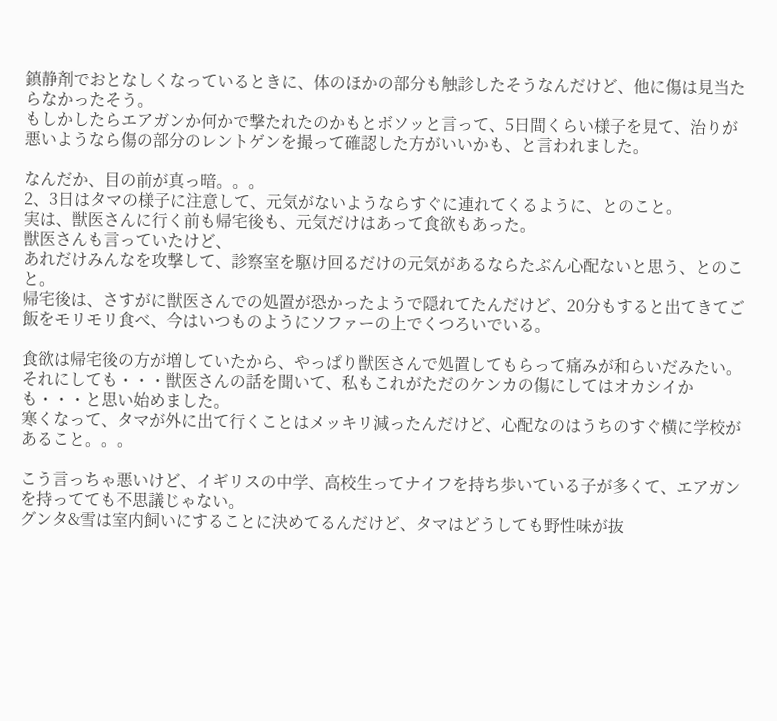鎮静剤でおとなしくなっているときに、体のほかの部分も触診したそうなんだけど、他に傷は見当たらなかったそう。
もしかしたらエアガンか何かで撃たれたのかもとボソッと言って、5日間くらい様子を見て、治りが悪いようなら傷の部分のレントゲンを撮って確認した方がいいかも、と言われました。

なんだか、目の前が真っ暗。。。
2、3日はタマの様子に注意して、元気がないようならすぐに連れてくるように、とのこと。
実は、獣医さんに行く前も帰宅後も、元気だけはあって食欲もあった。
獣医さんも言っていたけど、
あれだけみんなを攻撃して、診察室を駆け回るだけの元気があるならたぶん心配ないと思う、とのこと。
帰宅後は、さすがに獣医さんでの処置が恐かったようで隠れてたんだけど、20分もすると出てきてご飯をモリモリ食べ、今はいつものようにソファーの上でくつろいでいる。

食欲は帰宅後の方が増していたから、やっぱり獣医さんで処置してもらって痛みが和らいだみたい。
それにしても・・・獣医さんの話を聞いて、私もこれがただのケンカの傷にしてはオカシイかも・・・と思い始めました。
寒くなって、タマが外に出て行くことはメッキリ減ったんだけど、心配なのはうちのすぐ横に学校があること。。。

こう言っちゃ悪いけど、イギリスの中学、高校生ってナイフを持ち歩いている子が多くて、エアガンを持ってても不思議じゃない。
グンタ&雪は室内飼いにすることに決めてるんだけど、タマはどうしても野性味が抜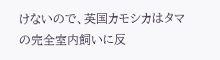けないので、英国カモシカはタマの完全室内飼いに反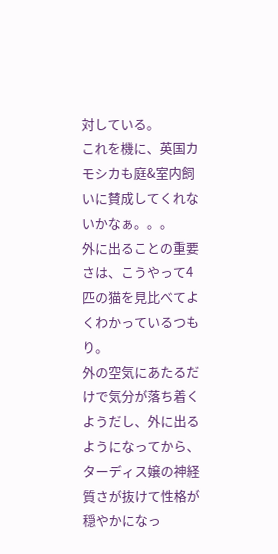対している。
これを機に、英国カモシカも庭&室内飼いに賛成してくれないかなぁ。。。
外に出ることの重要さは、こうやって4匹の猫を見比べてよくわかっているつもり。
外の空気にあたるだけで気分が落ち着くようだし、外に出るようになってから、ターディス嬢の神経質さが抜けて性格が穏やかになっ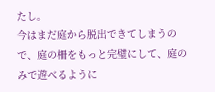たし。
今はまだ庭から脱出できてしまうので、庭の柵をもっと完璧にして、庭のみで遊べるように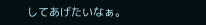してあげたいなぁ。